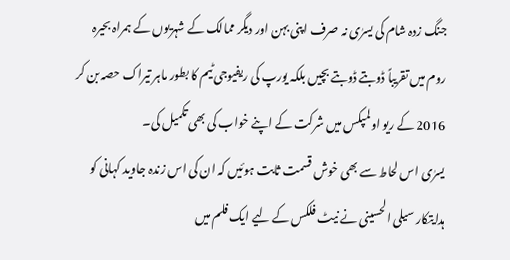جنگ زدہ شام کی یسرٰی نہ صرف اپنی بہن اور دیگر ممالک کے شہریوں کے ہمراہ بحیرہ روم میں تقریباً ڈوبتے ڈوبتے بچیں بلکہ یورپ کی ریفیوجی ٹیم کا بطور ماہر تیراک حصہ بن کر 2016 کے ریو اولمپکس میں شرکت کے اپنے خواب کی بھی تکمیل کی۔
یسرٰی اس لحاط سے بھی خوش قسمت ثابت ہوئیں کہ ان کی اس زندہ جاوید کہانی کو ہدایتکار سیلی الحسینی نے نیٹ فلکس کے لیے ایک فلم میں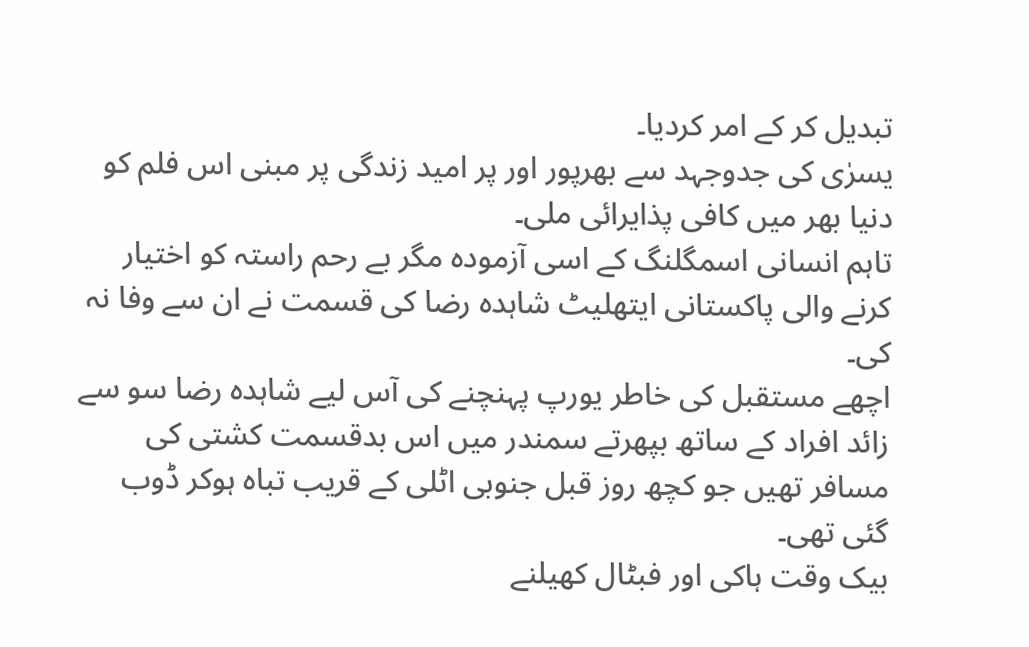تبدیل کر کے امر کردیا۔
یسرٰی کی جدوجہد سے بھرپور اور پر امید زندگی پر مبنی اس فلم کو دنیا بھر میں کافی پذایرائی ملی۔
تاہم انسانی اسمگلنگ کے اسی آزمودہ مگر بے رحم راستہ کو اختیار کرنے والی پاکستانی ایتھلیٹ شاہدہ رضا کی قسمت نے ان سے وفا نہ کی۔
اچھے مستقبل کی خاطر یورپ پہنچنے کی آس لیے شاہدہ رضا سو سے زائد افراد کے ساتھ بپھرتے سمندر میں اس بدقسمت کشتی کی مسافر تھیں جو کچھ روز قبل جنوبی اٹلی کے قریب تباہ ہوکر ڈوب گئی تھی۔
بیک وقت ہاکی اور فبٹال کھیلنے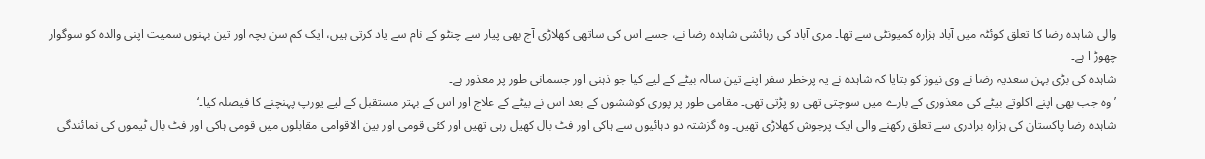والی شاہدہ رضا کا تعلق کوئٹہ میں آباد ہزارہ کمیونٹی سے تھا۔ مری آباد کی رہائشی شاہدہ رضا نے، جسے اس کی ساتھی کھلاڑی آج بھی پیار سے چنٹو کے نام سے یاد کرتی ہیں، ایک کم سن بچہ اور تین بہنوں سمیت اپنی والدہ کو سوگوار چھوڑ ا ہے۔
شاہدہ کی بڑی بہن سعدیہ رضا نے وی نیوز کو بتایا کہ شاہدہ نے یہ پرخطر سفر اپنے تین سالہ بیٹے کے لیے کیا جو ذہنی اور جسمانی طور پر معذور ہے۔
’وہ جب بھی اپنے اکلوتے بیٹے کی معذوری کے بارے میں سوچتی تھی رو پڑتی تھی۔ مقامی طور پر پوری کوششوں کے بعد اس نے بیٹے کے علاج اور اس کے بہتر مستقبل کے لیے یورپ پہنچنے کا فیصلہ کیا۔‘
شاہدہ رضا پاکستان کی ہزارہ برادری سے تعلق رکھنے والی ایک پرجوش کھلاڑی تھیں۔ وہ گزشتہ دو دہائیوں سے ہاکی اور فٹ بال کھیل رہی تھیں اور کئی قومی اور بین الاقوامی مقابلوں میں قومی ہاکی اور فٹ بال ٹیموں کی نمائندگی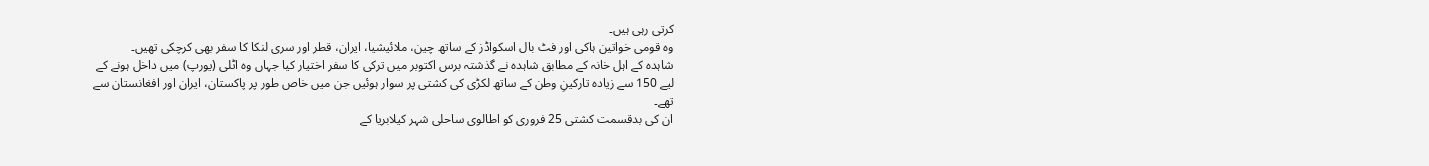کرتی رہی ہیں۔
وہ قومی خواتین ہاکی اور فٹ بال اسکواڈز کے ساتھ چین، ملائیشیا، ایران، قطر اور سری لنکا کا سفر بھی کرچکی تھیں۔
شاہدہ کے اہل خانہ کے مطابق شاہدہ نے گذشتہ برس اکتوبر میں ترکی کا سفر اختیار کیا جہاں وہ اٹلی (یورپ) میں داخل ہونے کے لیے 150 سے زیادہ تارکینِ وطن کے ساتھ لکڑی کی کشتی پر سوار ہوئیں جن میں خاص طور پر پاکستان، ایران اور افغانستان سے تھے۔
ان کی بدقسمت کشتی 25 فروری کو اطالوی ساحلی شہر کیلابریا کے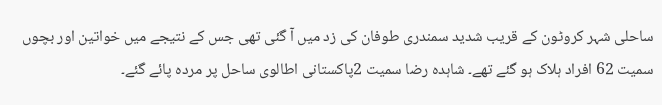ساحلی شہر کروٹون کے قریب شدید سمندری طوفان کی زد میں آ گئی تھی جس کے نتیجے میں خواتین اور بچوں سمیت 62 افراد ہلاک ہو گئے تھے۔ شاہدہ رضا سمیت 2پاکستانی اطالوی ساحل پر مردہ پائے گئے۔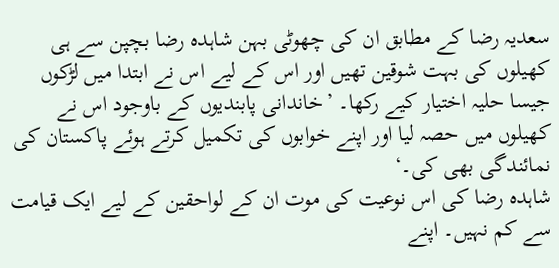سعدیہ رضا کے مطابق ان کی چھوٹی بہن شاہدہ رضا بچپن سے ہی کھیلوں کی بہت شوقین تھیں اور اس کے لیے اس نے ابتدا میں لڑکوں جیسا حلیہ اختیار کیے رکھا۔ ’خاندانی پابندیوں کے باوجود اس نے کھیلوں میں حصہ لیا اور اپنے خوابوں کی تکمیل کرتے ہوئے پاکستان کی نمائندگی بھی کی۔‘
شاہدہ رضا کی اس نوعیت کی موت ان کے لواحقین کے لیے ایک قیامت سے کم نہیں۔ اپنے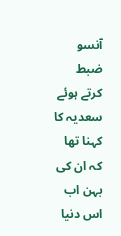آنسو ضبط کرتے ہوئے سعدیہ کا کہنا تھا کہ ان کی بہن اب اس دنیا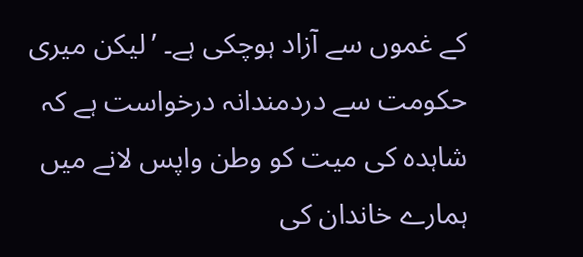کے غموں سے آزاد ہوچکی ہے۔ ’لیکن میری حکومت سے دردمندانہ درخواست ہے کہ شاہدہ کی میت کو وطن واپس لانے میں ہمارے خاندان کی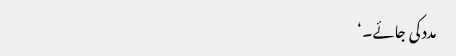مدد کی جائے۔‘